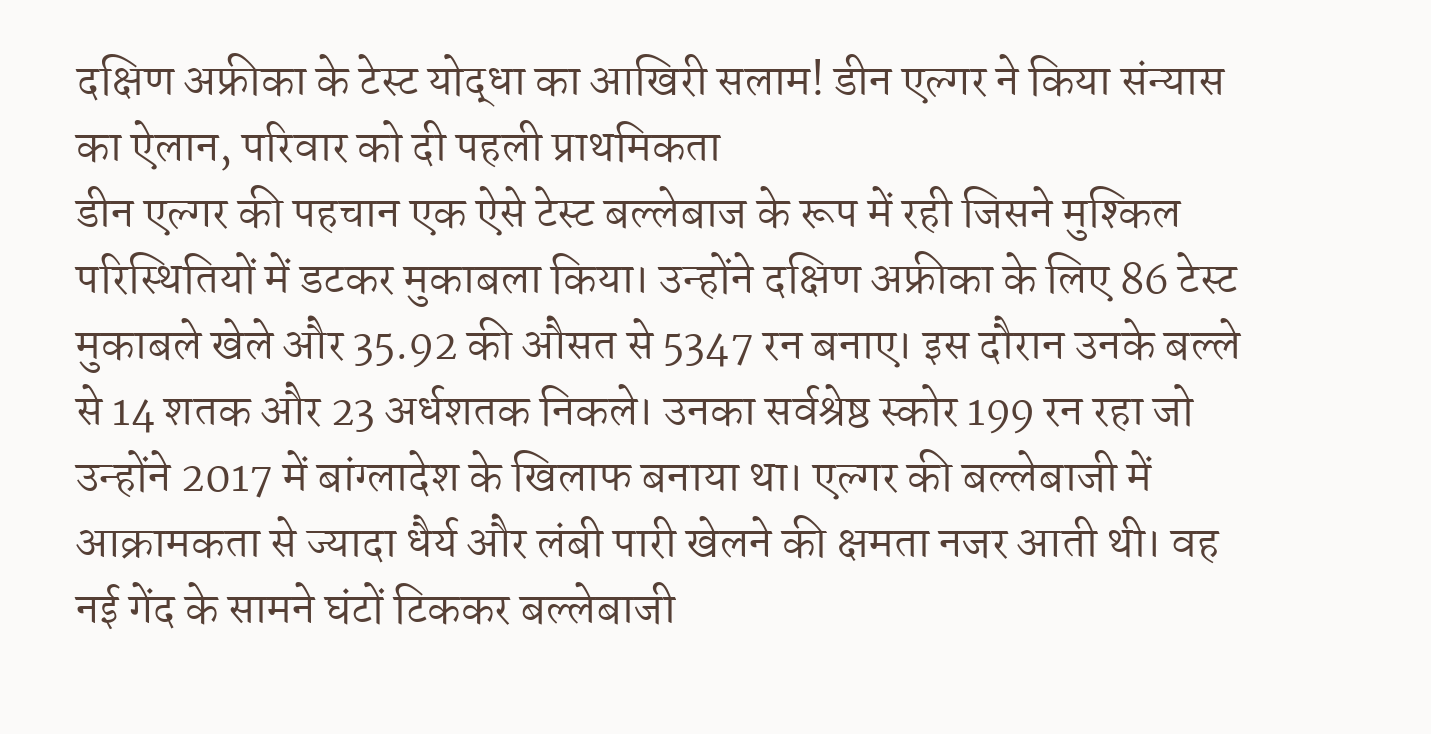दक्षिण अफ्रीका के टेस्ट योद्धा का आखिरी सलाम! डीन एल्गर ने किया संन्यास का ऐलान, परिवार को दी पहली प्राथमिकता
डीन एल्गर की पहचान एक ऐसे टेस्ट बल्लेबाज के रूप में रही जिसने मुश्किल परिस्थितियों में डटकर मुकाबला किया। उन्होंने दक्षिण अफ्रीका के लिए 86 टेस्ट मुकाबले खेले और 35.92 की औसत से 5347 रन बनाए। इस दौरान उनके बल्ले से 14 शतक और 23 अर्धशतक निकले। उनका सर्वश्रेष्ठ स्कोर 199 रन रहा जो उन्होंने 2017 में बांग्लादेश के खिलाफ बनाया था। एल्गर की बल्लेबाजी में आक्रामकता से ज्यादा धैर्य और लंबी पारी खेलने की क्षमता नजर आती थी। वह नई गेंद के सामने घंटों टिककर बल्लेबाजी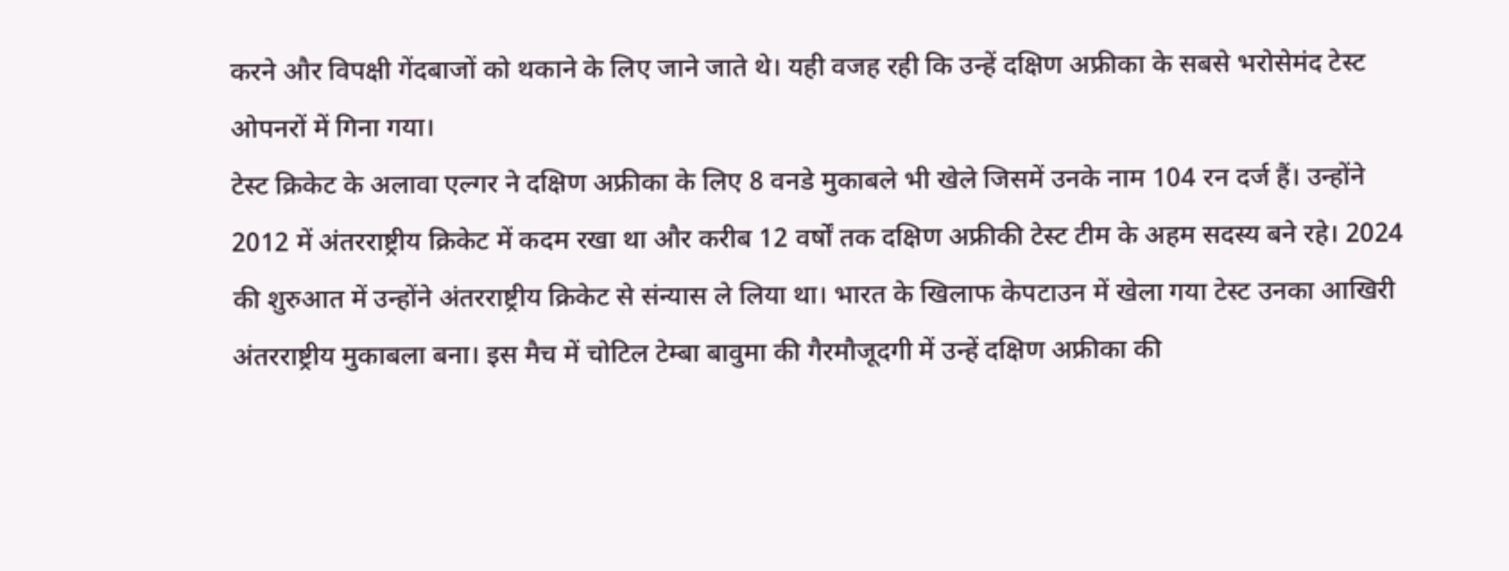करने और विपक्षी गेंदबाजों को थकाने के लिए जाने जाते थे। यही वजह रही कि उन्हें दक्षिण अफ्रीका के सबसे भरोसेमंद टेस्ट ओपनरों में गिना गया।
टेस्ट क्रिकेट के अलावा एल्गर ने दक्षिण अफ्रीका के लिए 8 वनडे मुकाबले भी खेले जिसमें उनके नाम 104 रन दर्ज हैं। उन्होंने 2012 में अंतरराष्ट्रीय क्रिकेट में कदम रखा था और करीब 12 वर्षों तक दक्षिण अफ्रीकी टेस्ट टीम के अहम सदस्य बने रहे। 2024 की शुरुआत में उन्होंने अंतरराष्ट्रीय क्रिकेट से संन्यास ले लिया था। भारत के खिलाफ केपटाउन में खेला गया टेस्ट उनका आखिरी अंतरराष्ट्रीय मुकाबला बना। इस मैच में चोटिल टेम्बा बावुमा की गैरमौजूदगी में उन्हें दक्षिण अफ्रीका की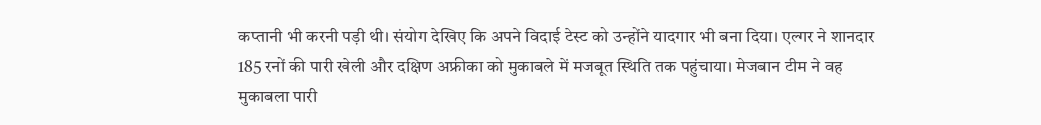कप्तानी भी करनी पड़ी थी। संयोग देखिए कि अपने विदाई टेस्ट को उन्होंने यादगार भी बना दिया। एल्गर ने शानदार 185 रनों की पारी खेली और दक्षिण अफ्रीका को मुकाबले में मजबूत स्थिति तक पहुंचाया। मेजबान टीम ने वह मुकाबला पारी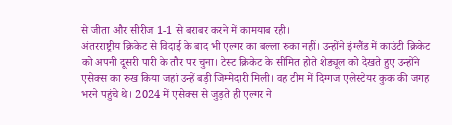से जीता और सीरीज 1-1 से बराबर करने में कामयाब रही।
अंतरराष्ट्रीय क्रिकेट से विदाई के बाद भी एल्गर का बल्ला रुका नहीं। उन्होंने इंग्लैंड में काउंटी क्रिकेट को अपनी दूसरी पारी के तौर पर चुना। टेस्ट क्रिकेट के सीमित होते शेड्यूल को देखते हुए उन्होंने एसेक्स का रुख किया जहां उन्हें बड़ी जिम्मेदारी मिली। वह टीम में दिग्गज एलेस्टेयर कुक की जगह भरने पहुंचे थे। 2024 में एसेक्स से जुड़ते ही एल्गर ने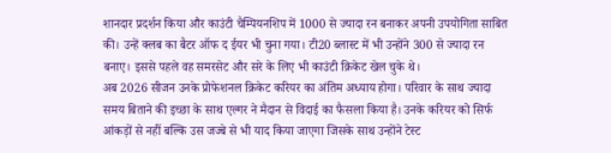शानदार प्रदर्शन किया और काउंटी चैम्पियनशिप में 1000 से ज्यादा रन बनाकर अपनी उपयोगिता साबित की। उन्हें क्लब का बैटर ऑफ द ईयर भी चुना गया। टी20 ब्लास्ट में भी उन्होंने 300 से ज्यादा रन बनाए। इससे पहले वह समरसेट और सरे के लिए भी काउंटी क्रिकेट खेल चुके थे।
अब 2026 सीजन उनके प्रोफेशनल क्रिकेट करियर का अंतिम अध्याय होगा। परिवार के साथ ज्यादा समय बिताने की इच्छा के साथ एल्गर ने मैदान से विदाई का फैसला किया है। उनके करियर को सिर्फ आंकड़ों से नहीं बल्कि उस जज्बे से भी याद किया जाएगा जिसके साथ उन्होंने टेस्ट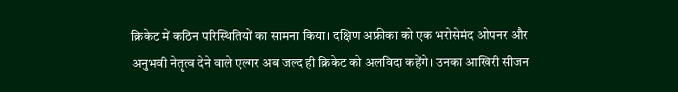क्रिकेट में कठिन परिस्थितियों का सामना किया। दक्षिण अफ्रीका को एक भरोसेमंद ओपनर और अनुभवी नेतृत्व देने वाले एल्गर अब जल्द ही क्रिकेट को अलविदा कहेंगे। उनका आखिरी सीजन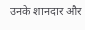उनके शानदार और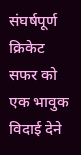संघर्षपूर्ण क्रिकेट सफर को एक भावुक विदाई देने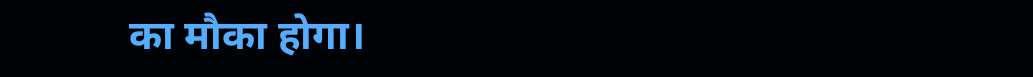का मौका होगा।